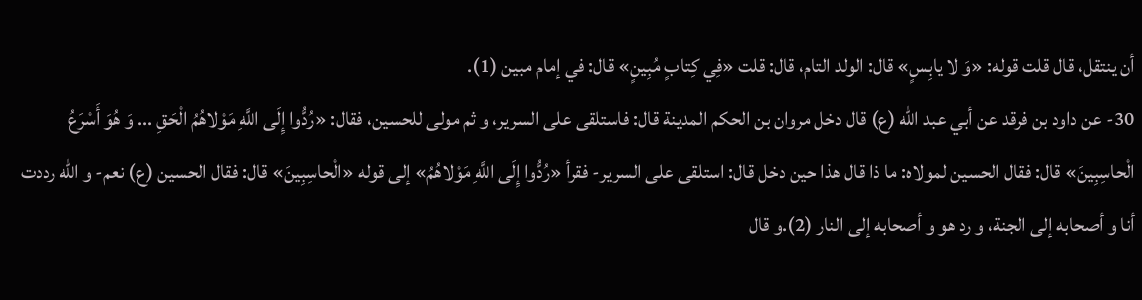أن ينتقل، قال قلت قوله: «وَ لا يابِسٍ» قال: الولد التام، قال: قلت «فِي كِتابٍ مُبِينٍ» قال: في إمام مبين (1).
30- عن داود بن فرقد عن أبي عبد الله (ع) قال دخل مروان بن الحكم المدينة قال: فاستلقى على السرير، و ثم مولى للحسين، فقال: «رُدُّوا إِلَى اللَّهِ مَوْلاهُمُ الْحَقِ ... وَ هُوَ أَسْرَعُ الْحاسِبِينَ» قال: فقال الحسين لمولاه: ما ذا قال هذا حين دخل قال: استلقى على السرير- فقرأ «رُدُّوا إِلَى اللَّهِ مَوْلاهُمُ» إلى قوله «الْحاسِبِينَ» قال: فقال الحسين (ع) نعم- و الله رددت أنا و أصحابه إلى الجنة، و رد هو و أصحابه إلى النار (2).و قال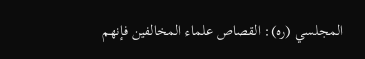المجلسي (ره): القصاص علماء المخالفين فإنهم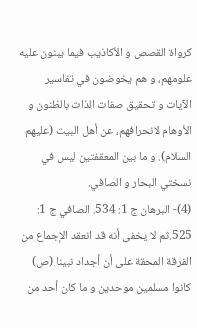كرواة القصص و الأكاذيب فيما يبنون عليه علومهم، و هم يخوضون في تفاسير الآيات و تحقيق صفات الذات بالظنون و الأوهام لانحرافهم، عن أهل البيت (عليهم السلام). و ما بين المعقفتين ليس في نسختي البحار و الصافي.
(4)- البرهان ج 1: 534. الصافي ج 1: 525.ثم لا يخفى أنه قد انعقد الإجماع من الفرقة المحقة على أن أجداد نبينا (ص) كانوا مسلمين موحدين و ما كان أحد من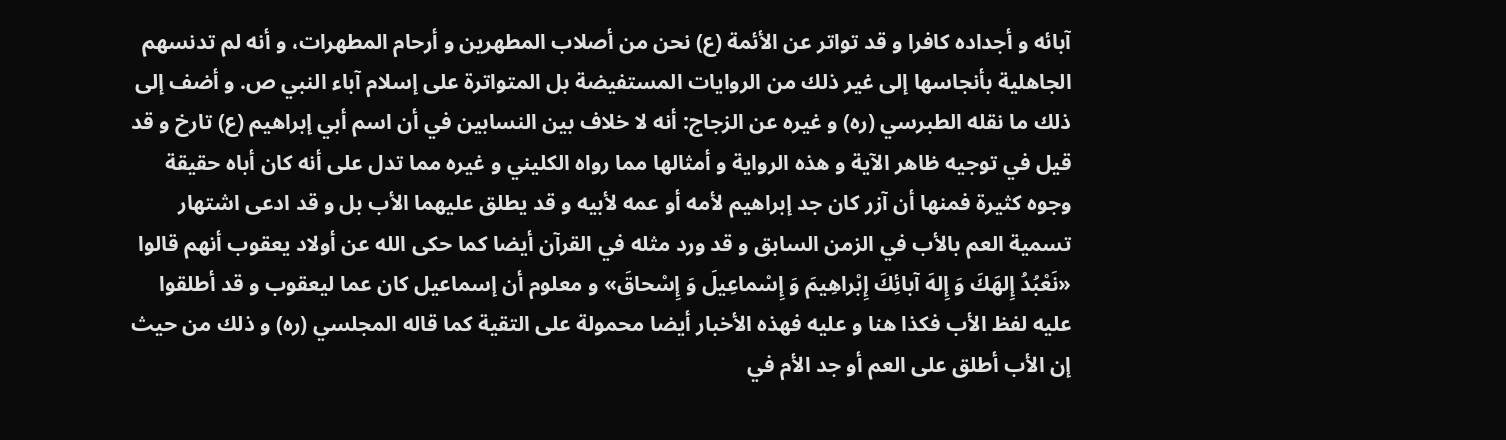آبائه و أجداده كافرا و قد تواتر عن الأئمة (ع) نحن من أصلاب المطهرين و أرحام المطهرات، و أنه لم تدنسهم الجاهلية بأنجاسها إلى غير ذلك من الروايات المستفيضة بل المتواترة على إسلام آباء النبي ص. و أضف إلى ذلك ما نقله الطبرسي (ره) و غيره عن الزجاج: أنه لا خلاف بين النسابين في أن اسم أبي إبراهيم (ع) تارخ و قد قيل في توجيه ظاهر الآية و هذه الرواية و أمثالها مما رواه الكليني و غيره مما تدل على أنه كان أباه حقيقة وجوه كثيرة فمنها أن آزر كان جد إبراهيم لأمه أو عمه لأبيه و قد يطلق عليهما الأب بل و قد ادعى اشتهار تسمية العم بالأب في الزمن السابق و قد ورد مثله في القرآن أيضا كما حكى الله عن أولاد يعقوب أنهم قالوا «نَعْبُدُ إِلهَكَ وَ إِلهَ آبائِكَ إِبْراهِيمَ وَ إِسْماعِيلَ وَ إِسْحاقَ» و معلوم أن إسماعيل كان عما ليعقوب و قد أطلقوا عليه لفظ الأب فكذا هنا و عليه فهذه الأخبار أيضا محمولة على التقية كما قاله المجلسي (ره) و ذلك من حيث إن الأب أطلق على العم أو جد الأم في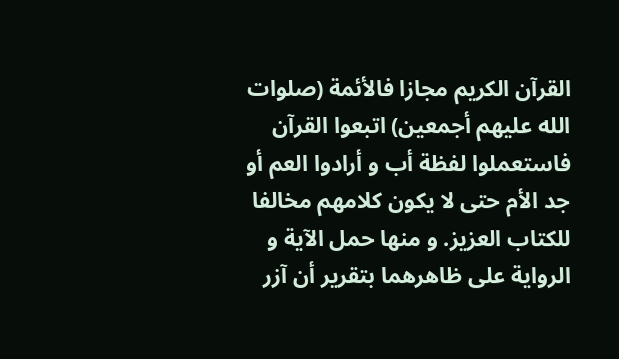القرآن الكريم مجازا فالأئمة (صلوات الله عليهم أجمعين) اتبعوا القرآن فاستعملوا لفظة أب و أرادوا العم أو جد الأم حتى لا يكون كلامهم مخالفا للكتاب العزيز. و منها حمل الآية و الرواية على ظاهرهما بتقرير أن آزر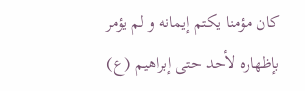كان مؤمنا يكتم إيمانه و لم يؤمر بإظهاره لأحد حتى إبراهيم (ع)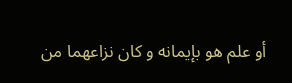أو علم هو بإيمانه و كان نزاعهما من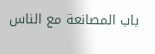باب المصانعة مع الناس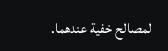لمصالح خفية عندهما.